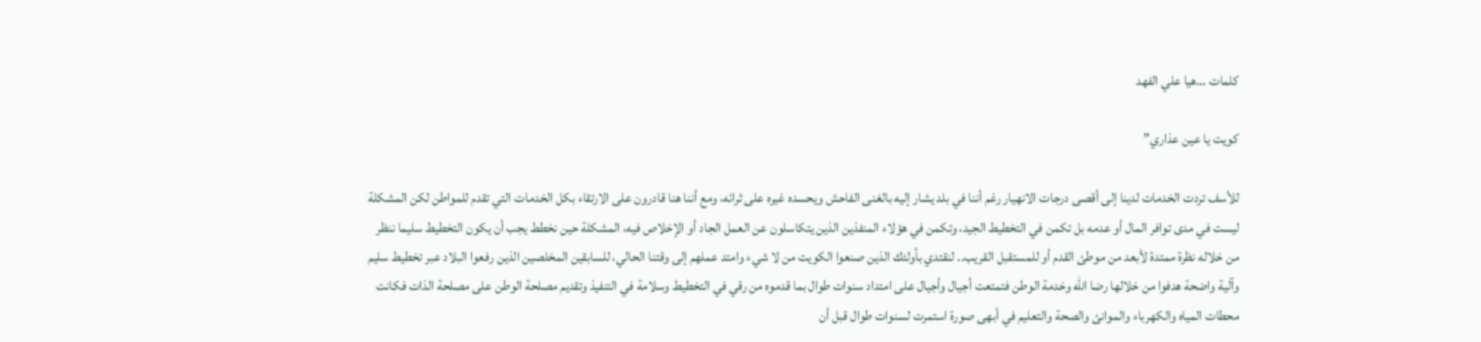كلمات …هيا علي الفهد

كويت يا عين عذاري”

للأسف تردت الخدمات لدينا إلى أقصى درجات الانهيار رغم أننا في بلد يشار إليه بالغنى الفاحش ويحسده غيره على ثرائه، ومع أننا هنا قادرون على الارتقاء بكل الخدمات التي تقدم للمواطن لكن المشكلة ليست في مدى توافر المال أو عدمه بل تكمن في التخطيط الجيد، وتكمن في هؤلاء المنفذين الذين يتكاسلون عن العمل الجاد أو الإخلاص فيه، المشكلة حين نخطط يجب أن يكون التخطيط سليما ننظر من خلاله نظرة ممتدة لأبعد من موطئ القدم أو للمستقبل القريب.. لنقتدي بأولئك الذين صنعوا الكويت من لا شيء وامتد عملهم إلى وقتنا الحالي، للسابقين المخلصين الذين رفعوا البلاد عبر تخطيط سليم وآلية واضحة هدفوا من خلالها رضا الله وخدمة الوطن فتمتعت أجيال وأجيال على امتداد سنوات طوال بما قدموه من رقي في التخطيط وسلامة في التنفيذ وتقديم مصلحة الوطن على مصلحة الذات فكانت محطات المياه والكهرباء والموانئ والصحة والتعليم في أبهى صورة استمرت لسنوات طوال قبل أن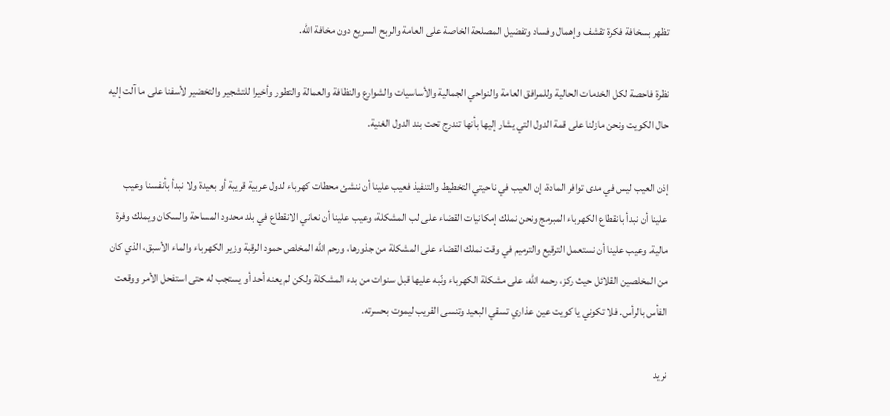تظهر بسخافة فكرة تقشف وإهمال وفساد وتفضيل المصلحة الخاصة على العامة والربح السريع دون مخافة الله.

نظرة فاحصة لكل الخدمات الحالية وللمرافق العامة والنواحي الجمالية والأساسيات والشوارع والنظافة والعمالة والتطور وأخيرا للتشجير والتخضير لأسفنا على ما آلت إليه حال الكويت ونحن مازلنا على قمة الدول التي يشار إليها بأنها تندرج تحت بند الدول الغنية.

إذن العيب ليس في مدى توافر المادة، إن العيب في ناحيتي التخطيط والتنفيذ فعيب علينا أن ننشئ محطات كهرباء لدول عربية قريبة أو بعيدة ولا نبدأ بأنفسنا وعيب علينا أن نبدأ بانقطاع الكهرباء المبرمج ونحن نملك إمكانيات القضاء على لب المشكلة، وعيب علينا أن نعاني الانقطاع في بلد محدود المساحة والسكان ويملك وفرة مالية. وعيب علينا أن نستعمل الترقيع والترميم في وقت نملك القضاء على المشكلة من جذورها، ورحم الله المخلص حمود الرقبة وزير الكهرباء والماء الأسبق، الذي كان من المخلصين القلائل حيث ركز، رحمه الله، على مشكلة الكهرباء ونّبه عليها قبل سنوات من بدء المشكلة ولكن لم يعنه أحد أو يستجب له حتى استفحل الأمر ووقعت الفأس بالرأس. فلا تكوني يا كويت عين عذاري تسقي البعيد وتنسى القريب ليموت بحسرته.

نريد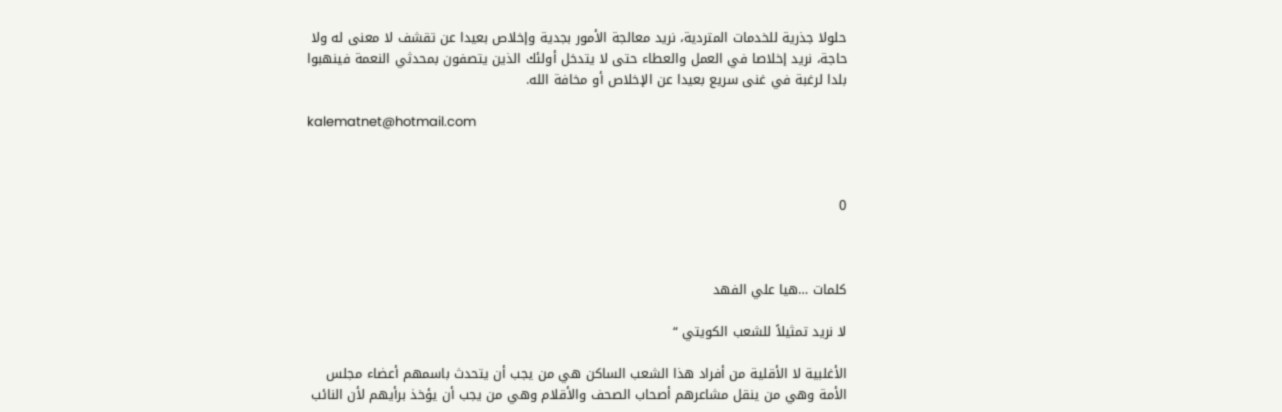حلولا جذرية للخدمات المتردية، نريد معالجة الأمور بجدية وإخلاص بعيدا عن تقشف لا معنى له ولا حاجة، نريد إخلاصا في العمل والعطاء حتى لا يتدخل أولئك الذين يتصفون بمحدثي النعمة فينهبوا بلدا لرغبة في غنى سريع بعيدا عن الإخلاص أو مخافة الله.

kalematnet@hotmail.com



0



كلمات …هيا علي الفهد

لا نريد تمثيلاً للشعب الكويتي “

الأغلبية لا الأقلية من أفراد هذا الشعب الساكن هي من يجب أن يتحدث باسمهم أعضاء مجلس الأمة وهي من ينقل مشاعرهم أصحاب الصحف والأقلام وهي من يجب أن يؤخذ برأيهم لأن النائب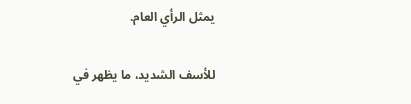يمثل الرأي العام.

للأسف الشديد، ما يظهر في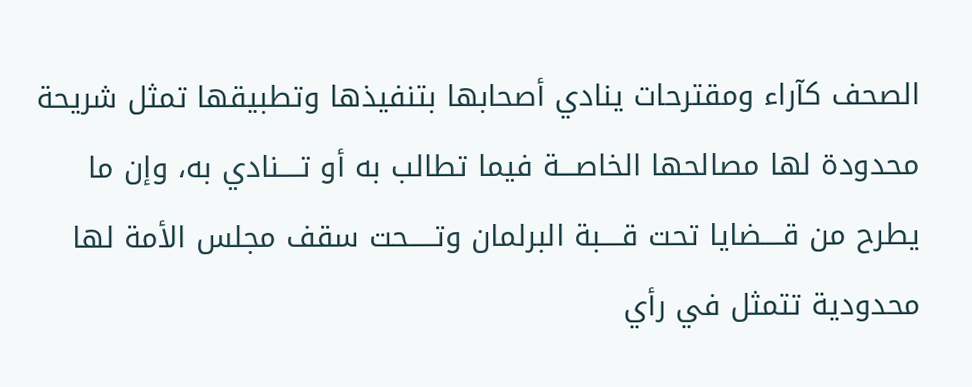الصحف كآراء ومقترحات ينادي أصحابها بتنفيذها وتطبيقها تمثل شريحة محدودة لها مصالحها الخاصـــة فيما تطالب به أو تــــنادي به، وإن ما يطرح من قــــضايا تحت قــــبة البرلمان وتـــــحت سقف مجلس الأمة لها محدودية تتمثل في رأي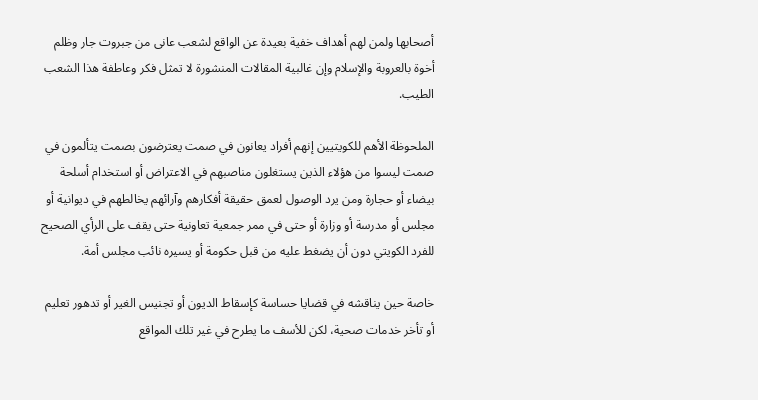أصحابها ولمن لهم أهداف خفية بعيدة عن الواقع لشعب عانى من جبروت جار وظلم أخوة بالعروبة والإسلام وإن غالبية المقالات المنشورة لا تمثل فكر وعاطفة هذا الشعب الطيب.

الملحوظة الأهم للكويتيين إنهم أفراد يعانون في صمت يعترضون بصمت يتألمون في صمت ليسوا من هؤلاء الذين يستغلون مناصبهم في الاعتراض أو استخدام أسلحة بيضاء أو حجارة ومن يرد الوصول لعمق حقيقة أفكارهم وآرائهم يخالطهم في ديوانية أو مجلس أو مدرسة أو وزارة أو حتى في ممر جمعية تعاونية حتى يقف على الرأي الصحيح للفرد الكويتي دون أن يضغط عليه من قبل حكومة أو يسيره نائب مجلس أمة.

خاصة حين يناقشه في قضايا حساسة كإسقاط الديون أو تجنيس الغير أو تدهور تعليم أو تأخر خدمات صحية، لكن للأسف ما يطرح في غير تلك المواقع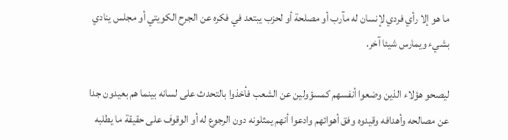ما هو إلا رأي فردي لإنسان له مآرب أو مصلحة أو لحزب يبتعد في فكره عن الجرح الكويتي أو مجلس ينادي بشيء ويمارس شيئا آخر.

ليصحو هؤلاء الذين وضعوا أنفسهم كمسؤولين عن الشعب فأخذوا بالتحدث على لسانه بينما هم بعيدون جدا عن مصالحه وأهدافه وقيدوه وفق أهوائهم وادعوا أنهم يمثلونه دون الرجوع له أو الوقوف على حقيقة ما يطلبه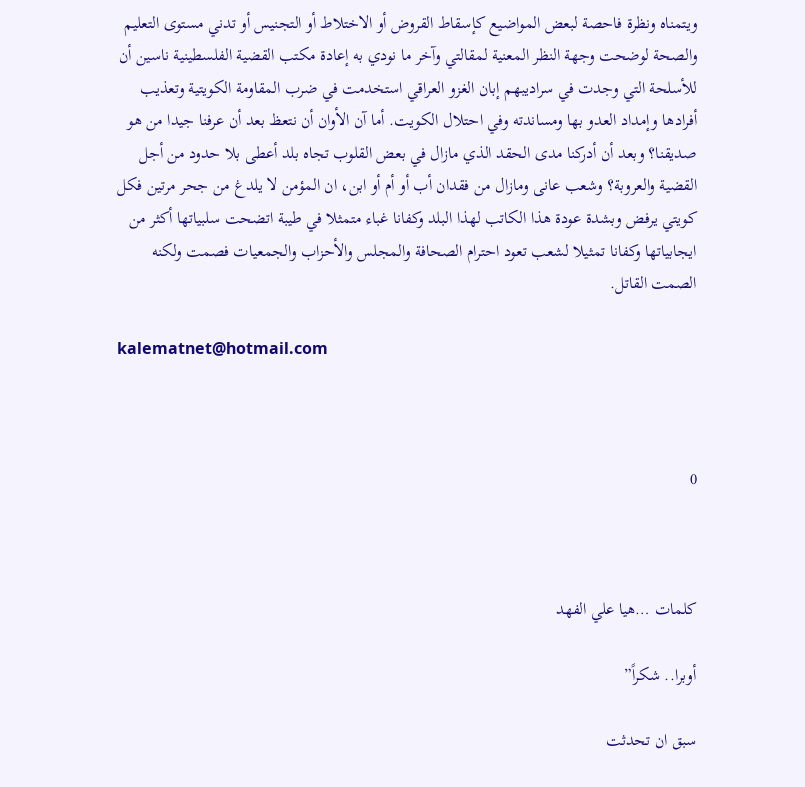ويتمناه ونظرة فاحصة لبعض المواضيع كإسقاط القروض أو الاختلاط أو التجنيس أو تدني مستوى التعليم والصحة لوضحت وجهة النظر المعنية لمقالتي وآخر ما نودي به إعادة مكتب القضية الفلسطينية ناسين أن للأسلحة التي وجدت في سراديبهم إبان الغزو العراقي استخدمت في ضرب المقاومة الكويتية وتعذيب أفرادها وإمداد العدو بها ومساندته وفي احتلال الكويت. أما آن الأوان أن نتعظ بعد أن عرفنا جيدا من هو صديقنا؟ وبعد أن أدركنا مدى الحقد الذي مازال في بعض القلوب تجاه بلد أعطى بلا حدود من أجل القضية والعروبة؟ وشعب عانى ومازال من فقدان أب أو أم أو ابن، ان المؤمن لا يلدغ من جحر مرتين فكل كويتي يرفض وبشدة عودة هذا الكاتب لهذا البلد وكفانا غباء متمثلا في طيبة اتضحت سلبياتها أكثر من ايجابياتها وكفانا تمثيلا لشعب تعود احترام الصحافة والمجلس والأحزاب والجمعيات فصمت ولكنه الصمت القاتل.

kalematnet@hotmail.com



0



كلمات …هيا علي الفهد

أوبرا.. شكراً”

سبق ان تحدثت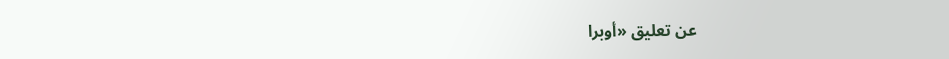عن تعليق «أوبرا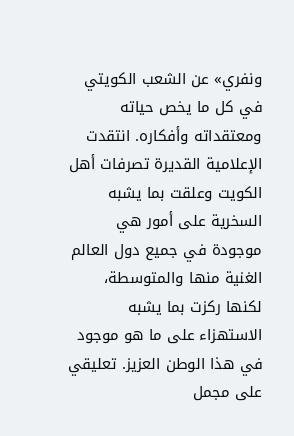ونفري» عن الشعب الكويتي في كل ما يخص حياته ومعتقداته وأفكاره. انتقدت الإعلامية القديرة تصرفات أهل الكويت وعلقت بما يشبه السخرية على أمور هي موجودة في جميع دول العالم الغنية منها والمتوسطة، لكنها ركزت بما يشبه الاستهزاء على ما هو موجود في هذا الوطن العزيز. تعليقي على مجمل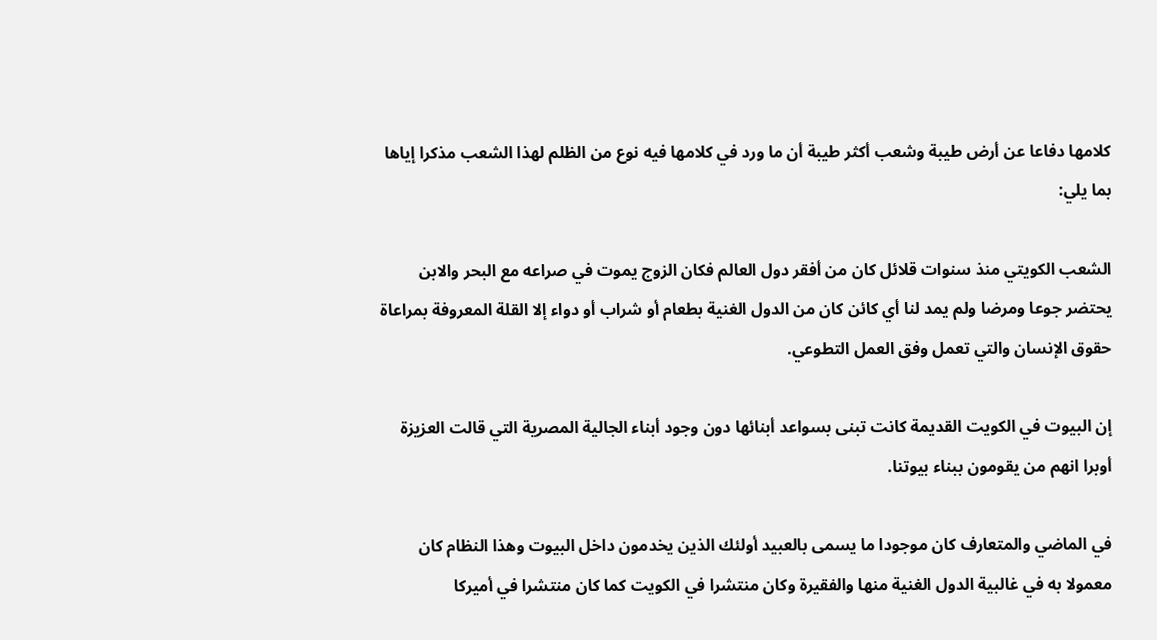كلامها دفاعا عن أرض طيبة وشعب أكثر طيبة أن ما ورد في كلامها فيه نوع من الظلم لهذا الشعب مذكرا إياها بما يلي:

الشعب الكويتي منذ سنوات قلائل كان من أفقر دول العالم فكان الزوج يموت في صراعه مع البحر والابن يحتضر جوعا ومرضا ولم يمد لنا أي كائن كان من الدول الغنية بطعام أو شراب أو دواء إلا القلة المعروفة بمراعاة حقوق الإنسان والتي تعمل وفق العمل التطوعي.

إن البيوت في الكويت القديمة كانت تبنى بسواعد أبنائها دون وجود أبناء الجالية المصرية التي قالت العزيزة أوبرا انهم من يقومون ببناء بيوتنا.

في الماضي والمتعارف كان موجودا ما يسمى بالعبيد أولئك الذين يخدمون داخل البيوت وهذا النظام كان معمولا به في غالبية الدول الغنية منها والفقيرة وكان منتشرا في الكويت كما كان منتشرا في أميركا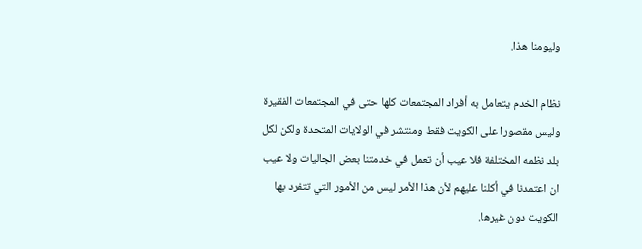وليومنا هذا.

نظام الخدم يتعامل به أفراد المجتمعات كلها حتى في المجتمعات الفقيرة وليس مقصورا على الكويت فقط ومنتشر في الولايات المتحدة ولكن لكل بلد نظمه المختلفة فلا عيب أن تعمل في خدمتنا بعض الجاليات ولا عيب ان اعتمدنا في أكلنا عليهم لأن هذا الأمر ليس من الأمور التي تتفرد بها الكويت دون غيرها.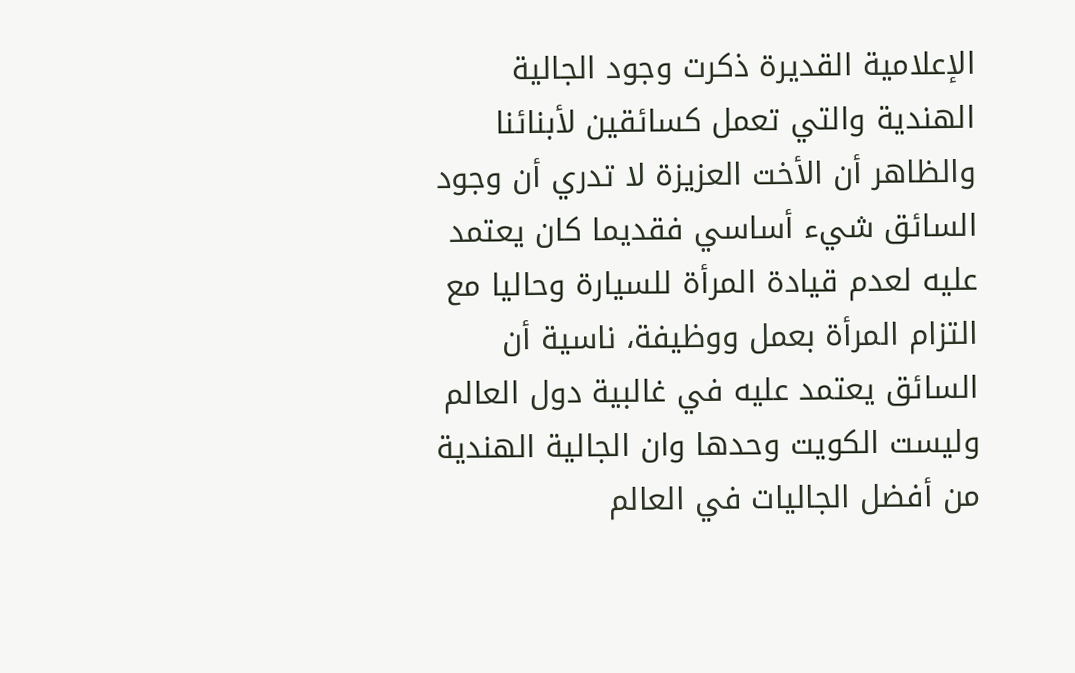الإعلامية القديرة ذكرت وجود الجالية الهندية والتي تعمل كسائقين لأبنائنا والظاهر أن الأخت العزيزة لا تدري أن وجود السائق شيء أساسي فقديما كان يعتمد عليه لعدم قيادة المرأة للسيارة وحاليا مع التزام المرأة بعمل ووظيفة، ناسية أن السائق يعتمد عليه في غالبية دول العالم وليست الكويت وحدها وان الجالية الهندية من أفضل الجاليات في العالم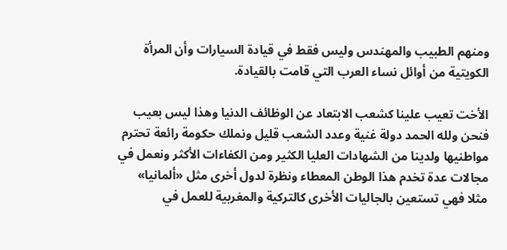ومنهم الطبيب والمهندس وليس فقط في قيادة السيارات وأن المرأة الكويتية من أوائل نساء العرب التي قامت بالقيادة.

الأخت تعيب علينا كشعب الابتعاد عن الوظائف الدنيا وهذا ليس بعيب فنحن ولله الحمد دولة غنية وعدد الشعب قليل ونملك حكومة رائعة تحترم مواطنيها ولدينا من الشهادات العليا الكثير ومن الكفاءات الأكثر ونعمل في مجالات عدة تخدم هذا الوطن المعطاء ونظرة لدول أخرى مثل «ألمانيا» مثلا فهي تستعين بالجاليات الأخرى كالتركية والمغربية للعمل في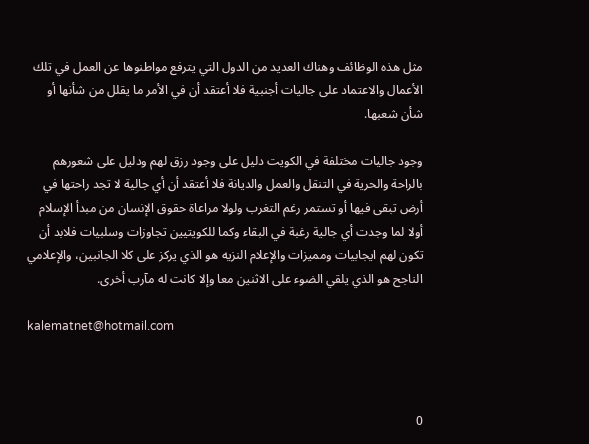مثل هذه الوظائف وهناك العديد من الدول التي يترفع مواطنوها عن العمل في تلك الأعمال والاعتماد على جاليات أجنبية فلا أعتقد أن في الأمر ما يقلل من شأنها أو شأن شعبها.

وجود جاليات مختلفة في الكويت دليل على وجود رزق لهم ودليل على شعورهم بالراحة والحرية في التنقل والعمل والديانة فلا أعتقد أن أي جالية لا تجد راحتها في أرض تبقى فيها أو تستمر رغم التغرب ولولا مراعاة حقوق الإنسان من مبدأ الإسلام أولا لما وجدت أي جالية رغبة في البقاء وكما للكويتيين تجاوزات وسلبيات فلابد أن تكون لهم ايجابيات ومميزات والإعلام النزيه هو الذي يركز على كلا الجانبين، والإعلامي الناجح هو الذي يلقي الضوء على الاثنين معا وإلا كانت له مآرب أخرى.

kalematnet@hotmail.com



0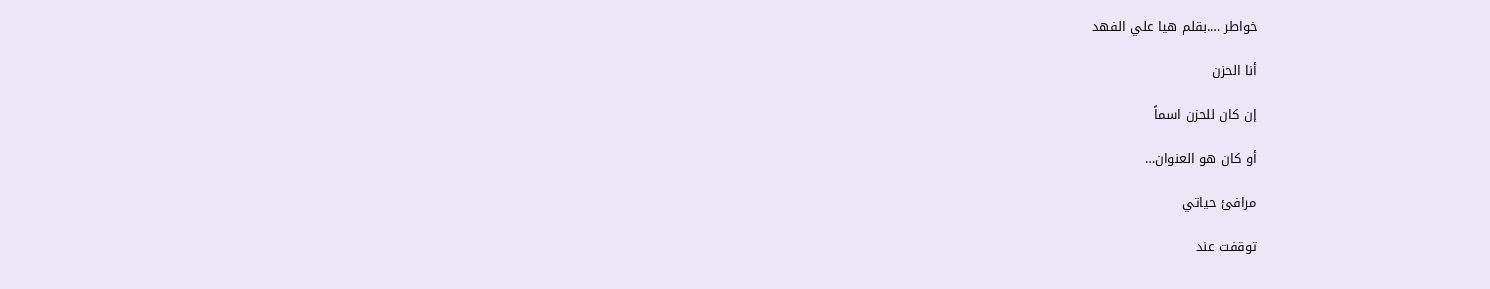خواطر ….بقلم هيا علي الفهد

أنا الحزن

إن كان للحزن اسماً

أو كان هو العنوان…

مرافئ حياتي

توقفت عند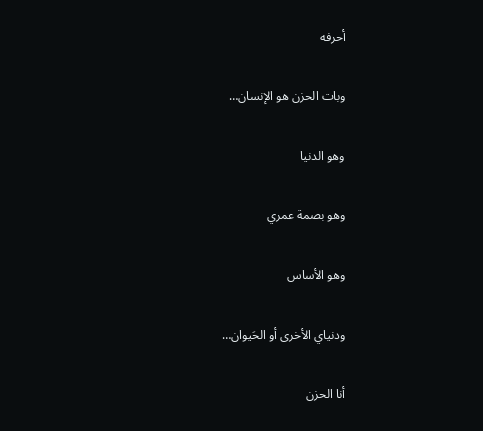أحرفه

وبات الحزن هو الإنسان…

وهو الدنيا

وهو بصمة عمري

وهو الأساس

ودنياي الأخرى أو الحَيوان…

أنا الحزن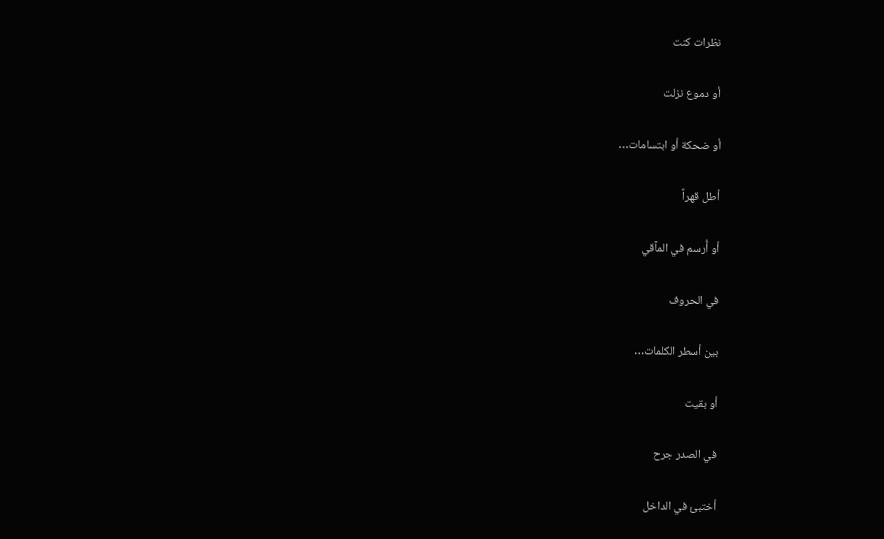نظرات كنت

أو دموع نزلت

أو ضحكة أو ابتسامات…

أطل قهراً

أو أُرسم في المآقي

في الحروف

بين أسطر الكلمات…

أو بقيت

في الصدر جرح

أختبئ في الداخل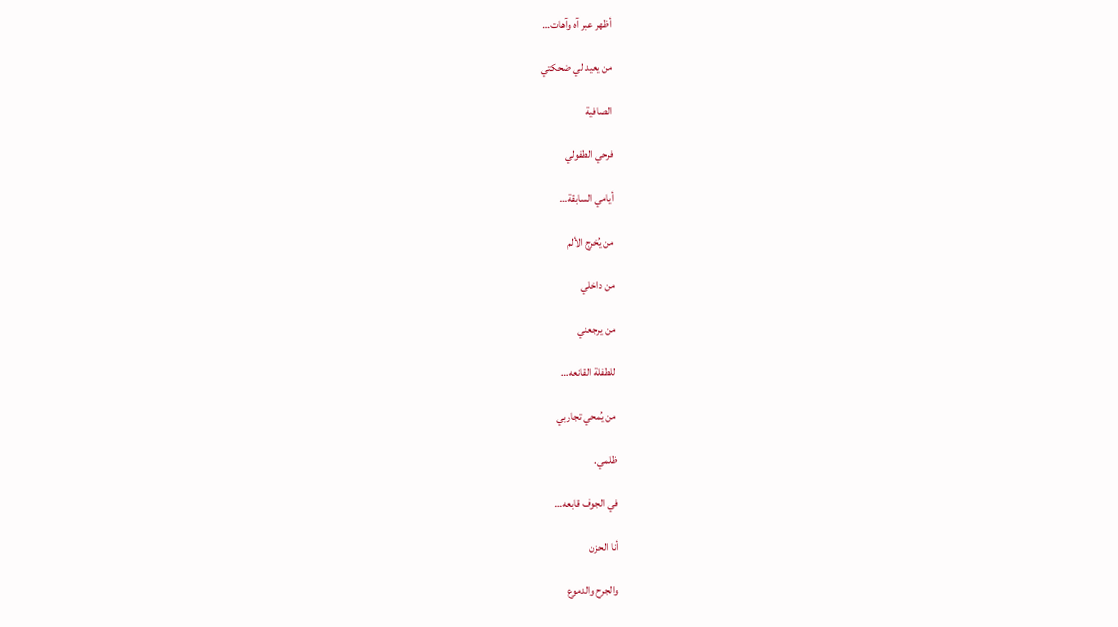أظهر عبر آه وآهات…

من يعيد لي ضحكتي

الصافية

فرحي الطفولي

أيامي السابقة…

من يُخرج الألم

من داخلي

من يرجعني

للطفلة القانعه…

من يُمحي تجاربي

ظلمي.

في الجوف قابعه…

أنا الحزن

والجرح والدموع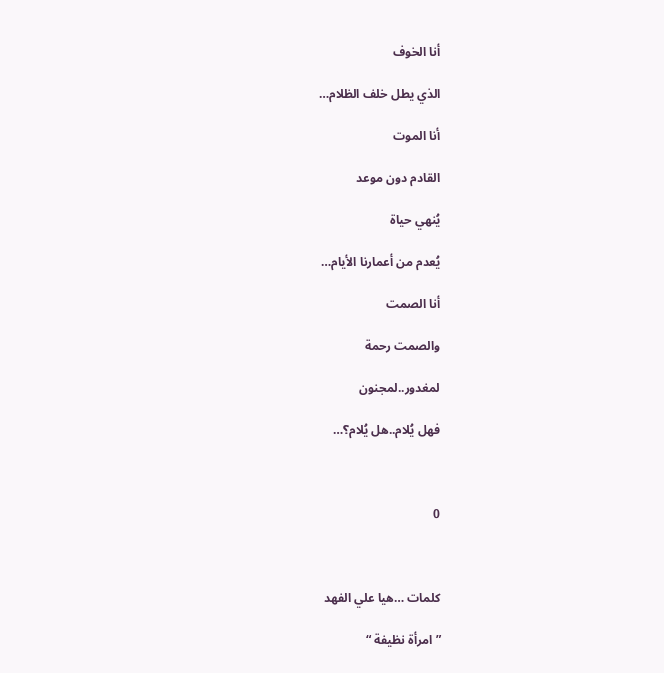أنا الخوف

الذي يطل خلف الظلام…

أنا الموت

القادم دون موعد

يُنهي حياة

يُعدم من أعمارنا الأيام…

أنا الصمت

والصمت رحمة

لمغدور..لمجنون

فهل يُلام..هل يُلام؟…



0



كلمات …هيا علي الفهد

” امرأة نظيفة “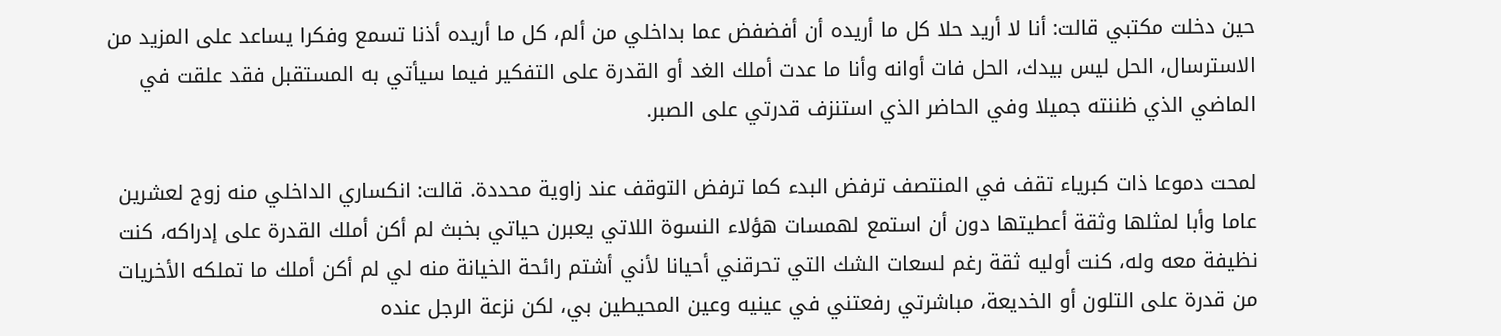حين دخلت مكتبي قالت: أنا لا أريد حلا كل ما أريده أن أفضفض عما بداخلي من ألم، كل ما أريده أذنا تسمع وفكرا يساعد على المزيد من الاسترسال، الحل ليس بيدك، الحل فات أوانه وأنا ما عدت أملك الغد أو القدرة على التفكير فيما سيأتي به المستقبل فقد علقت في الماضي الذي ظننته جميلا وفي الحاضر الذي استنزف قدرتي على الصبر.

لمحت دموعا ذات كبرياء تقف في المنتصف ترفض البدء كما ترفض التوقف عند زاوية محددة. قالت: انكساري الداخلي منه زوج لعشرين عاما وأبا لمثلها وثقة أعطيتها دون أن استمع لهمسات هؤلاء النسوة اللاتي يعبرن حياتي بخبث لم أكن أملك القدرة على إدراكه، كنت نظيفة معه وله، كنت أوليه ثقة رغم لسعات الشك التي تحرقني أحيانا لأني أشتم رائحة الخيانة منه لي لم أكن أملك ما تملكه الأخريات من قدرة على التلون أو الخديعة، مباشرتي رفعتني في عينيه وعين المحيطين بي، لكن نزعة الرجل عنده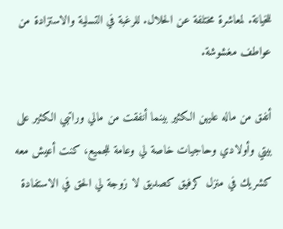للخيانة. لمعاشرة مختلفة عن الحلال. للرغبة في التسلية والاستزادة من عواطف مغشوشة.

أنفق من ماله عليهن الكثير بينما أنفقت من مالي وراتبي الكثير على بيتي وأولادي وحاجيات خاصة لي وعامة للجميع، كنت أعيش معه كشريك في منزل كرفيق كصديق لا زوجة لي الحق في الاستفادة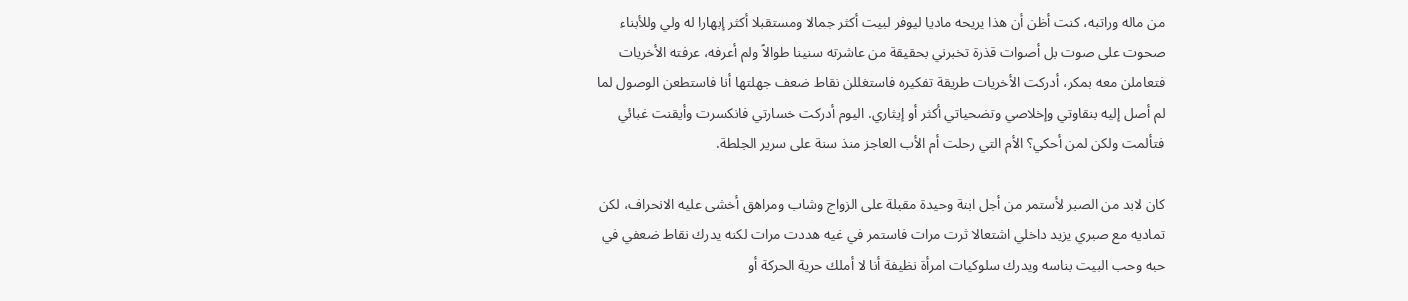من ماله وراتبه، كنت أظن أن هذا يريحه ماديا ليوفر لبيت أكثر جمالا ومستقبلا أكثر إبهارا له ولي وللأبناء صحوت على صوت بل أصوات قذرة تخبرني بحقيقة من عاشرته سنينا طوالاً ولم أعرفه، عرفته الأخريات فتعاملن معه بمكر، أدركت الأخريات طريقة تفكيره فاستغللن نقاط ضعف جهلتها أنا فاستطعن الوصول لما لم أصل إليه بنقاوتي وإخلاصي وتضحياتي أكثر أو إيثاري. اليوم أدركت خسارتي فانكسرت وأيقنت غبائي فتألمت ولكن لمن أحكي؟ الأم التي رحلت أم الأب العاجز منذ سنة على سرير الجلطة.

كان لابد من الصبر لأستمر من أجل ابنة وحيدة مقبلة على الزواج وشاب ومراهق أخشى عليه الانحراف، لكن تماديه مع صبري يزيد داخلي اشتعالا ثرت مرات فاستمر في غيه هددت مرات لكنه يدرك نقاط ضعفي في حبه وحب البيت بناسه ويدرك سلوكيات امرأة نظيفة أنا لا أملك حرية الحركة أو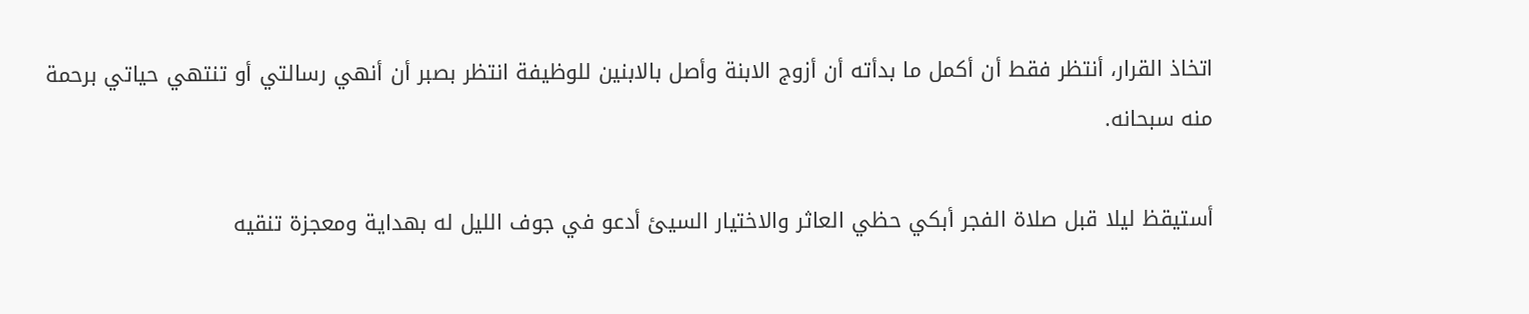اتخاذ القرار، أنتظر فقط أن أكمل ما بدأته أن أزوج الابنة وأصل بالابنين للوظيفة انتظر بصبر أن أنهي رسالتي أو تنتهي حياتي برحمة منه سبحانه.

أستيقظ ليلا قبل صلاة الفجر أبكي حظي العاثر والاختيار السيئ أدعو في جوف الليل له بهداية ومعجزة تنقيه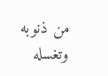من ذنوبه وتغسله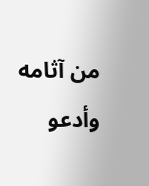من آثامه وأدعو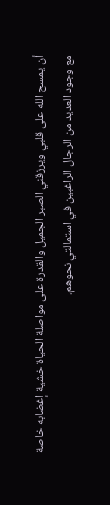أن يمسح الله على قلبي ويرزقني الصبر الجميل والقدرة على مواصلة الحياة خشية إغضابه خاصة مع وجود العديد من الرجال الراغبين في استمالتي نحوهم.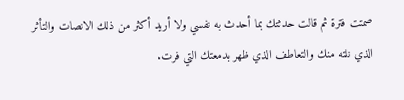صمتت فترة ثم قالت حدثتك بما أحدث به نفسي ولا أريد أكثر من ذلك الانصات والتأثر الذي نلته منك والتعاطف الذي ظهر بدمعتك التي فرت.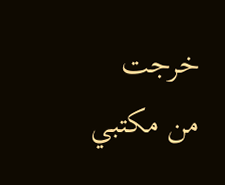خرجت من مكتبي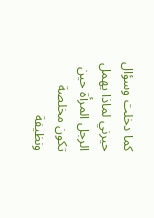كما دخلت وسؤال حيرني لماذا يهمل الرجل المرأة حين تكون مخلصة ونظيفة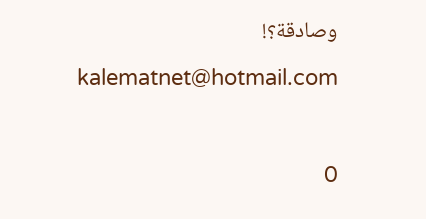وصادقة؟!

kalematnet@hotmail.com



0